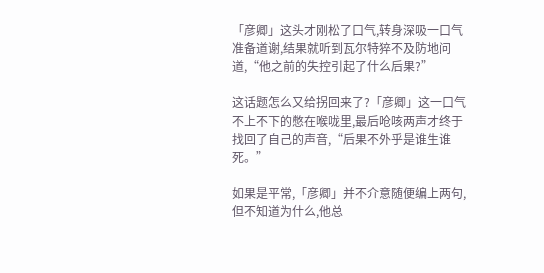「彦卿」这头才刚松了口气,转身深吸一口气准备道谢,结果就听到瓦尔特猝不及防地问道,“他之前的失控引起了什么后果?”

这话题怎么又给拐回来了?「彦卿」这一口气不上不下的憋在喉咙里,最后呛咳两声才终于找回了自己的声音,“后果不外乎是谁生谁死。”

如果是平常,「彦卿」并不介意随便编上两句,但不知道为什么,他总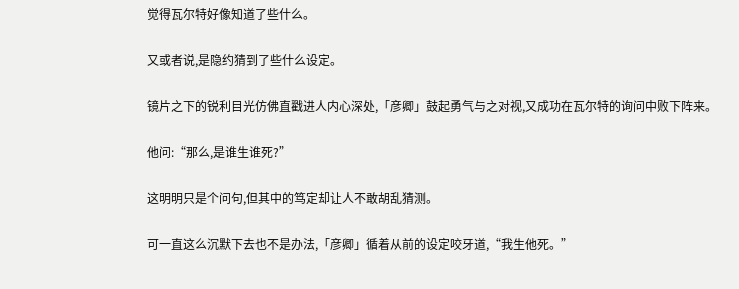觉得瓦尔特好像知道了些什么。

又或者说,是隐约猜到了些什么设定。

镜片之下的锐利目光仿佛直戳进人内心深处,「彦卿」鼓起勇气与之对视,又成功在瓦尔特的询问中败下阵来。

他问:“那么,是谁生谁死?”

这明明只是个问句,但其中的笃定却让人不敢胡乱猜测。

可一直这么沉默下去也不是办法,「彦卿」循着从前的设定咬牙道,“我生他死。”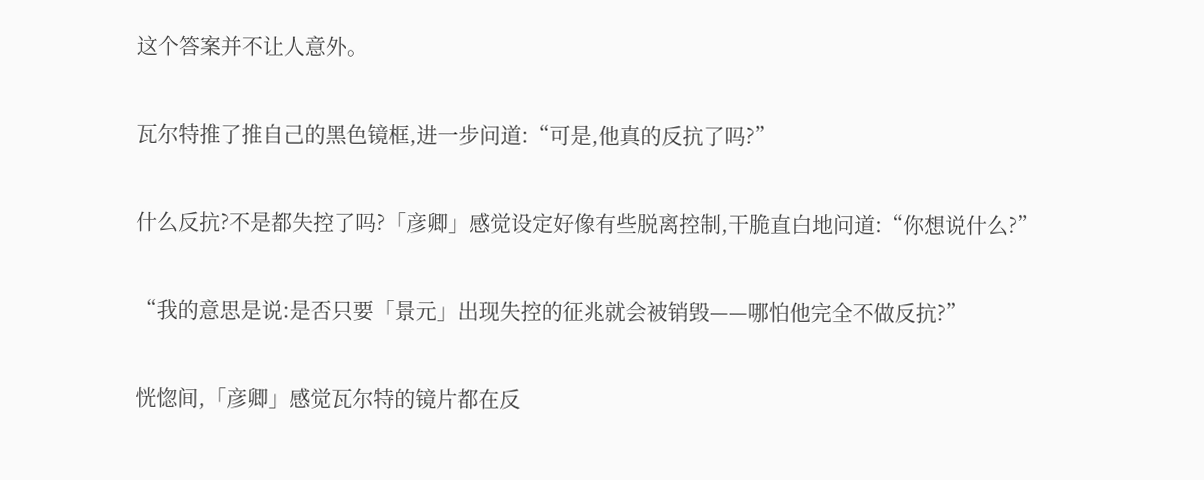这个答案并不让人意外。

瓦尔特推了推自己的黑色镜框,进一步问道:“可是,他真的反抗了吗?”

什么反抗?不是都失控了吗?「彦卿」感觉设定好像有些脱离控制,干脆直白地问道:“你想说什么?”

“我的意思是说:是否只要「景元」出现失控的征兆就会被销毁——哪怕他完全不做反抗?”

恍惚间,「彦卿」感觉瓦尔特的镜片都在反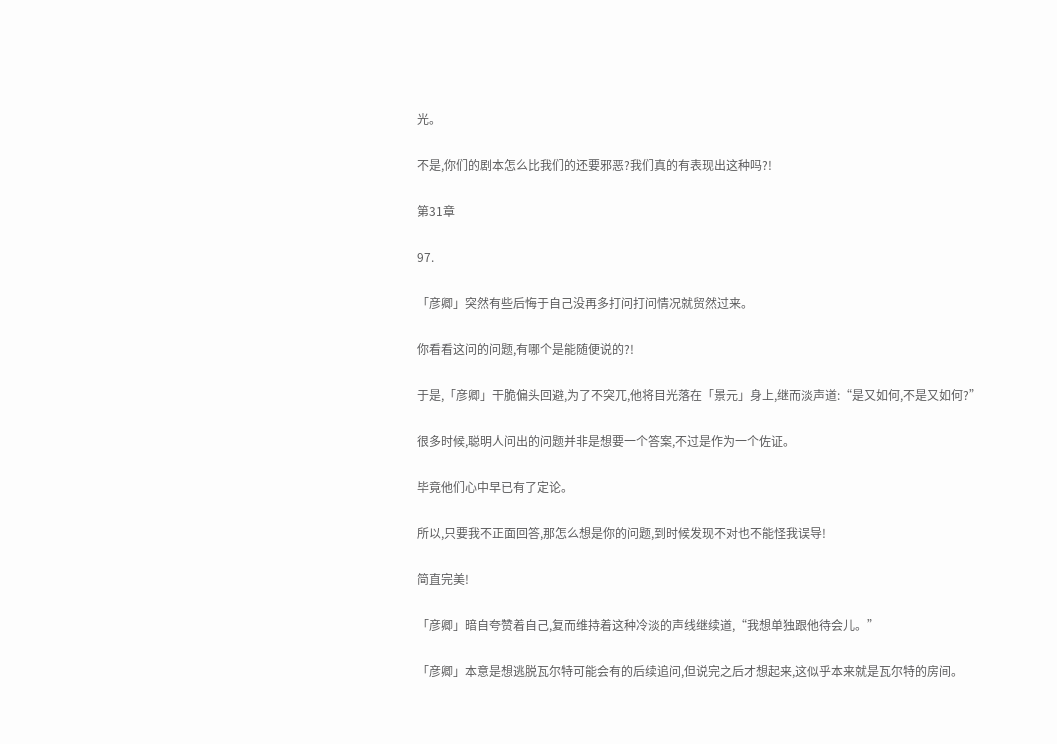光。

不是,你们的剧本怎么比我们的还要邪恶?我们真的有表现出这种吗?!

第31章

97.

「彦卿」突然有些后悔于自己没再多打问打问情况就贸然过来。

你看看这问的问题,有哪个是能随便说的?!

于是,「彦卿」干脆偏头回避,为了不突兀,他将目光落在「景元」身上,继而淡声道:“是又如何,不是又如何?”

很多时候,聪明人问出的问题并非是想要一个答案,不过是作为一个佐证。

毕竟他们心中早已有了定论。

所以,只要我不正面回答,那怎么想是你的问题,到时候发现不对也不能怪我误导!

简直完美!

「彦卿」暗自夸赞着自己,复而维持着这种冷淡的声线继续道,“我想单独跟他待会儿。”

「彦卿」本意是想逃脱瓦尔特可能会有的后续追问,但说完之后才想起来,这似乎本来就是瓦尔特的房间。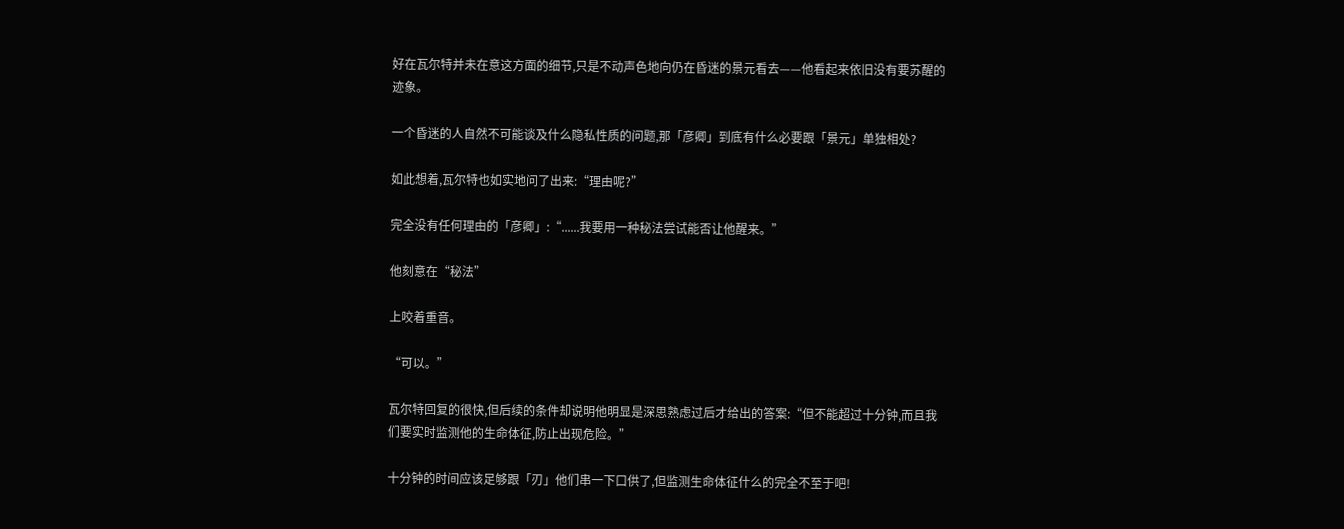好在瓦尔特并未在意这方面的细节,只是不动声色地向仍在昏迷的景元看去——他看起来依旧没有要苏醒的迹象。

一个昏迷的人自然不可能谈及什么隐私性质的问题,那「彦卿」到底有什么必要跟「景元」单独相处?

如此想着,瓦尔特也如实地问了出来:“理由呢?”

完全没有任何理由的「彦卿」:“......我要用一种秘法尝试能否让他醒来。”

他刻意在“秘法”

上咬着重音。

“可以。”

瓦尔特回复的很快,但后续的条件却说明他明显是深思熟虑过后才给出的答案:“但不能超过十分钟,而且我们要实时监测他的生命体征,防止出现危险。”

十分钟的时间应该足够跟「刃」他们串一下口供了,但监测生命体征什么的完全不至于吧!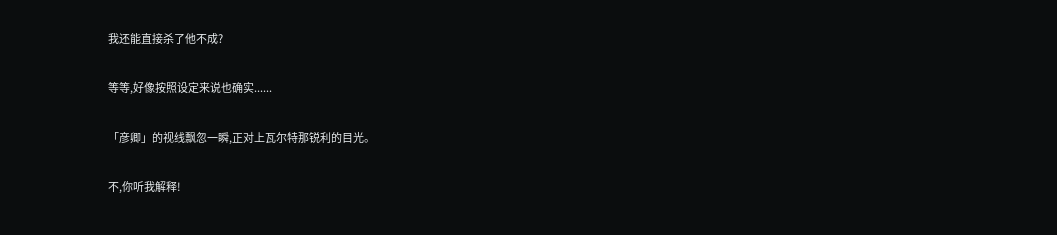我还能直接杀了他不成?

等等,好像按照设定来说也确实......

「彦卿」的视线飘忽一瞬,正对上瓦尔特那锐利的目光。

不,你听我解释!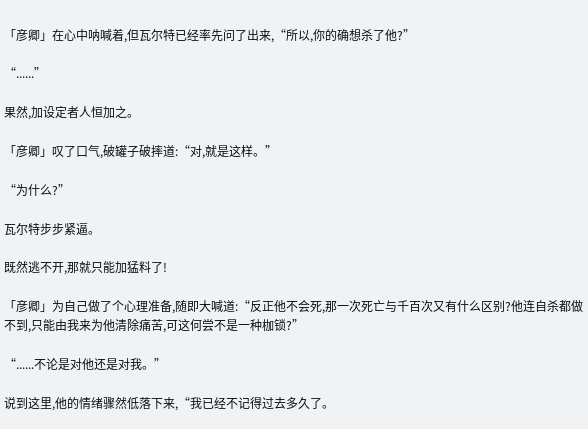「彦卿」在心中呐喊着,但瓦尔特已经率先问了出来,“所以,你的确想杀了他?”

“......”

果然,加设定者人恒加之。

「彦卿」叹了口气,破罐子破摔道:“对,就是这样。”

“为什么?”

瓦尔特步步紧逼。

既然逃不开,那就只能加猛料了!

「彦卿」为自己做了个心理准备,随即大喊道:“反正他不会死,那一次死亡与千百次又有什么区别?他连自杀都做不到,只能由我来为他清除痛苦,可这何尝不是一种枷锁?”

“......不论是对他还是对我。”

说到这里,他的情绪骤然低落下来,“我已经不记得过去多久了。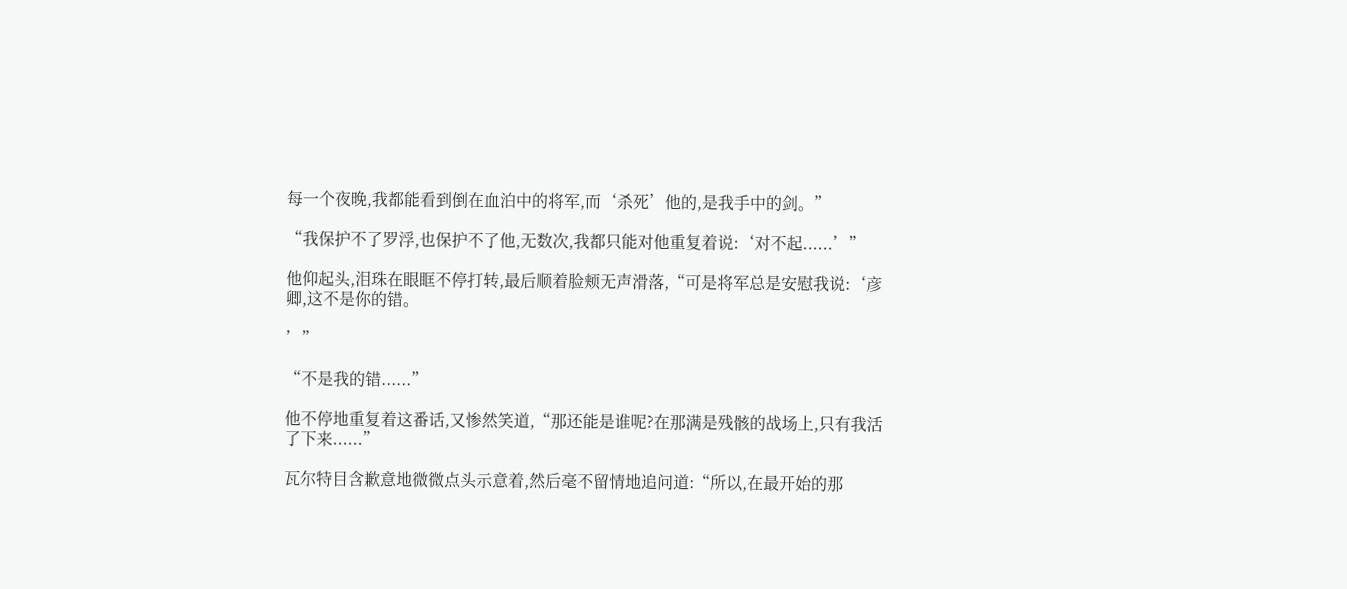每一个夜晚,我都能看到倒在血泊中的将军,而‘杀死’他的,是我手中的剑。”

“我保护不了罗浮,也保护不了他,无数次,我都只能对他重复着说:‘对不起......’”

他仰起头,泪珠在眼眶不停打转,最后顺着脸颊无声滑落,“可是将军总是安慰我说:‘彦卿,这不是你的错。

’”

“不是我的错......”

他不停地重复着这番话,又惨然笑道,“那还能是谁呢?在那满是残骸的战场上,只有我活了下来......”

瓦尔特目含歉意地微微点头示意着,然后毫不留情地追问道:“所以,在最开始的那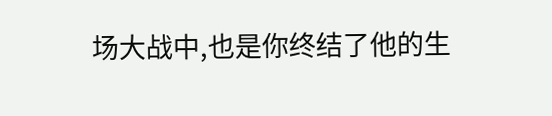场大战中,也是你终结了他的生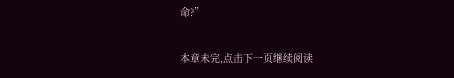命?”

本章未完,点击下一页继续阅读